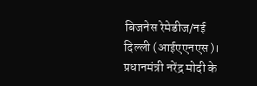बिजनेस रेमेडीज/नई दिल्ली (आईएएनएस)। प्रधानमंत्री नरेंद्र मोदी के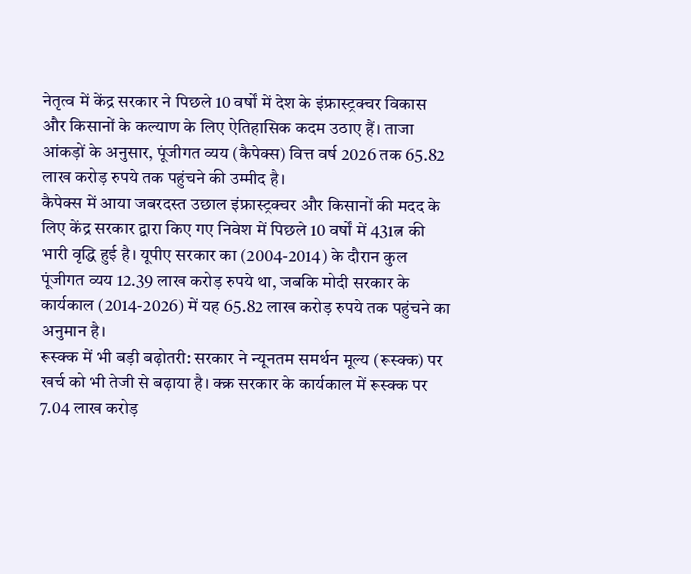नेतृत्व में केंद्र सरकार ने पिछले 10 वर्षों में देश के इंफ्रास्ट्रक्चर विकास और किसानों के कल्याण के लिए ऐतिहासिक कदम उठाए हैं। ताजा आंकड़ों के अनुसार, पूंजीगत व्यय (कैपेक्स) वित्त वर्ष 2026 तक 65.82 लाख करोड़ रुपये तक पहुंचने की उम्मीद है।
कैपेक्स में आया जबरदस्त उछाल इंफ्रास्ट्रक्चर और किसानों की मदद के लिए केंद्र सरकार द्वारा किए गए निवेश में पिछले 10 वर्षों में 431त्न की भारी वृद्धि हुई है। यूपीए सरकार का (2004-2014) के दौरान कुल पूंजीगत व्यय 12.39 लाख करोड़ रुपये था, जबकि मोदी सरकार के कार्यकाल (2014-2026) में यह 65.82 लाख करोड़ रुपये तक पहुंचने का अनुमान है।
रूस्क्क में भी बड़ी बढ़ोतरी: सरकार ने न्यूनतम समर्थन मूल्य (रूस्क्क) पर खर्च को भी तेजी से बढ़ाया है। क्क्र सरकार के कार्यकाल में रूस्क्क पर 7.04 लाख करोड़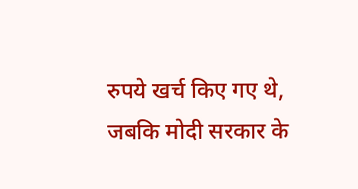रुपये खर्च किए गए थे, जबकि मोदी सरकार के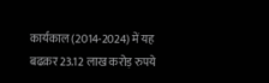कार्यकाल (2014-2024) में यह बढक़र 23.12 लाख करोड़ रुपये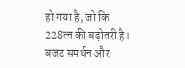हो गया है, जो कि 228त्न की बढ़ोतरी है।
बजट समर्थन और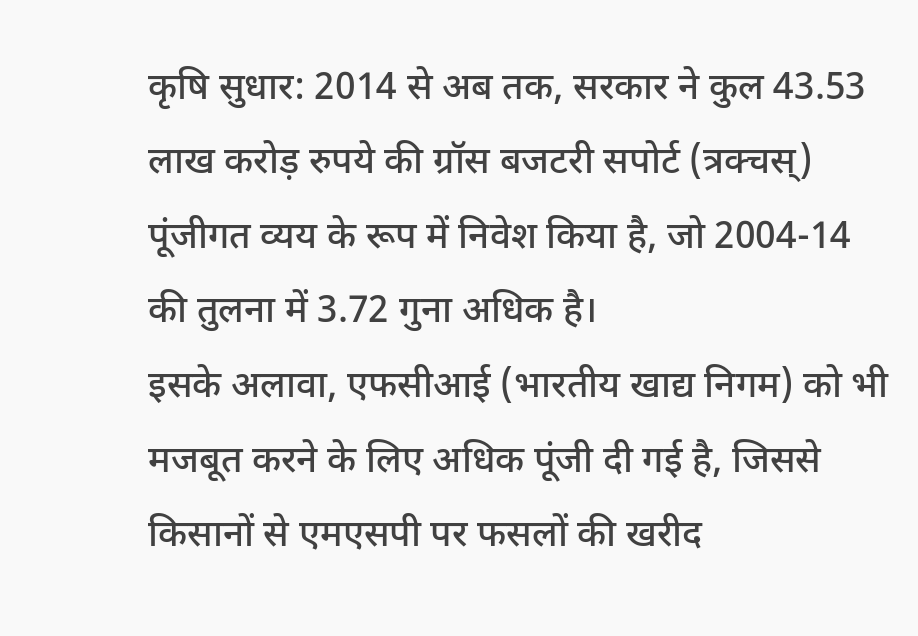कृषि सुधार: 2014 से अब तक, सरकार ने कुल 43.53 लाख करोड़ रुपये की ग्रॉस बजटरी सपोर्ट (त्रक्चस्) पूंजीगत व्यय के रूप में निवेश किया है, जो 2004-14 की तुलना में 3.72 गुना अधिक है।
इसके अलावा, एफसीआई (भारतीय खाद्य निगम) को भी मजबूत करने के लिए अधिक पूंजी दी गई है, जिससे किसानों से एमएसपी पर फसलों की खरीद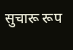सुचारू रूप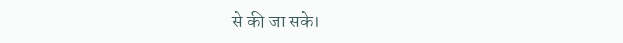से की जा सके।